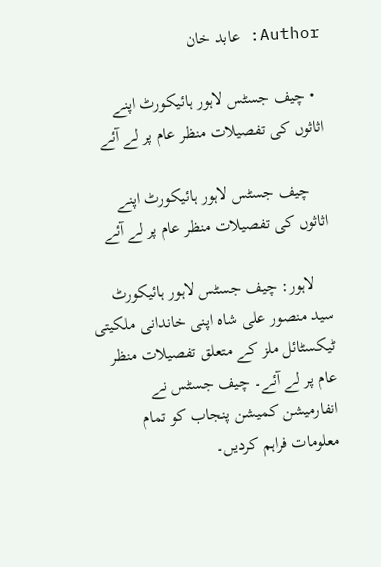Author: عابد خان

  • چیف جسٹس لاہور ہائیکورٹ اپنے اثاثوں کی تفصیلات منظر عام پر لے آئے

    چیف جسٹس لاہور ہائیکورٹ اپنے اثاثوں کی تفصیلات منظر عام پر لے آئے

    لاہور: چیف جسٹس لاہور ہائیکورٹ سید منصور علی شاہ اپنی خاندانی ملکیتی ٹیکسٹائل ملز کے متعلق تفصیلات منظر عام پر لے آئے۔ چیف جسٹس نے انفارمیشن کمیشن پنجاب کو تمام معلومات فراہم کردیں۔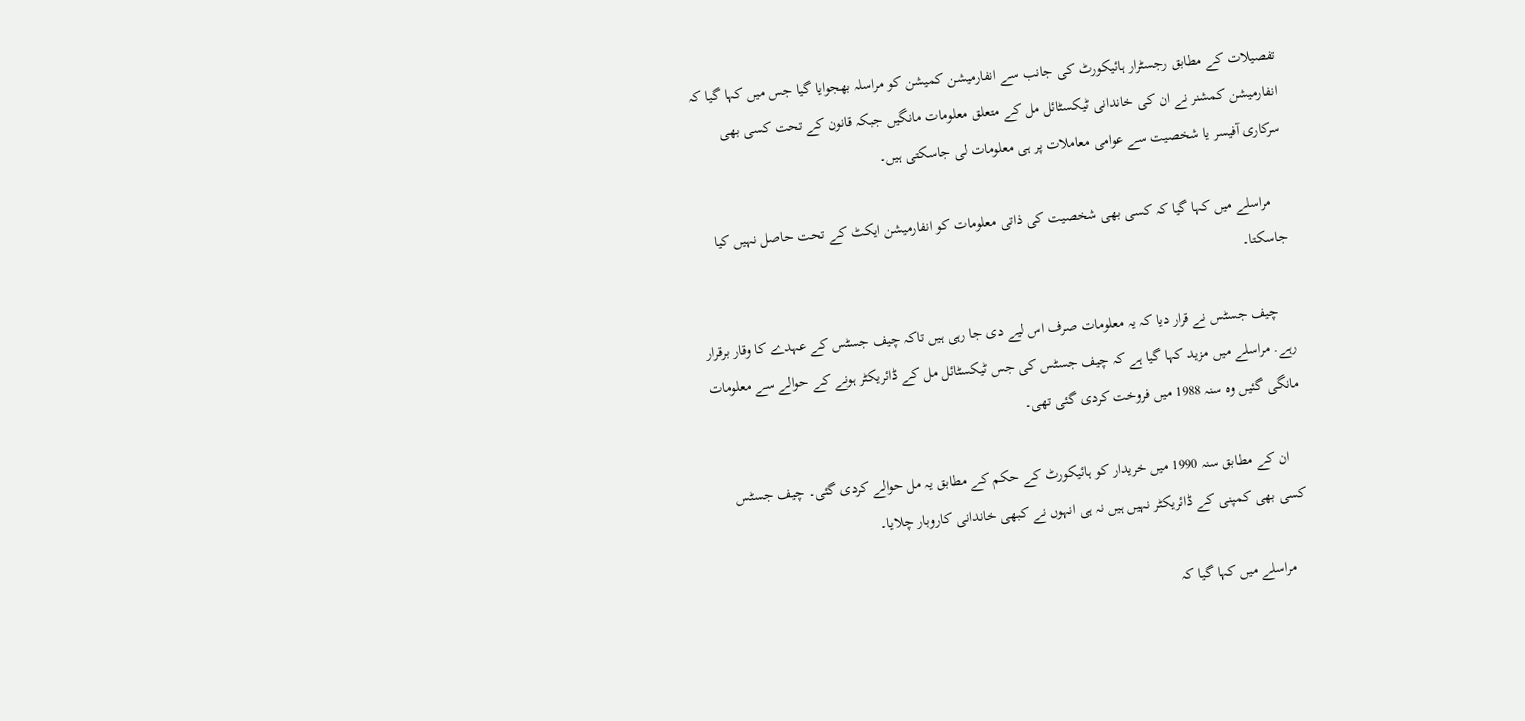تفصیلات کے مطابق رجسٹرار ہائیکورٹ کی جانب سے انفارمیشن کمیشن کو مراسلہ بھجوایا گیا جس میں کہا گیا کہ انفارمیشن کمشنر نے ان کی خاندانی ٹیکسٹائل مل کے متعلق معلومات مانگیں جبکہ قانون کے تحت کسی بھی سرکاری آفیسر یا شخصیت سے عوامی معاملات پر ہی معلومات لی جاسکتی ہیں۔

    مراسلے میں کہا گیا کہ کسی بھی شخصیت کی ذاتی معلومات کو انفارمیشن ایکٹ کے تحت حاصل نہیں کیا جاسکتا۔

    چیف جسٹس نے قرار دیا کہ یہ معلومات صرف اس لیے دی جا رہی ہیں تاکہ چیف جسٹس کے عہدے کا وقار برقرار رہے. مراسلے میں مزید کہا گیا ہے کہ چیف جسٹس کی جس ٹیکسٹائل مل کے ڈائریکٹر ہونے کے حوالے سے معلومات مانگی گئیں وہ سنہ 1988 میں فروخت کردی گئی تھی۔

    ان کے مطابق سنہ 1990 میں خریدار کو ہائیکورٹ کے حکم کے مطابق یہ مل حوالے کردی گئی۔ چیف جسٹس کسی بھی کمپنی کے ڈائریکٹر نہیں ہیں نہ ہی انہوں نے کبھی خاندانی کاروبار چلایا۔

    مراسلے میں کہا گیا کہ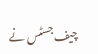چیف جسٹس نے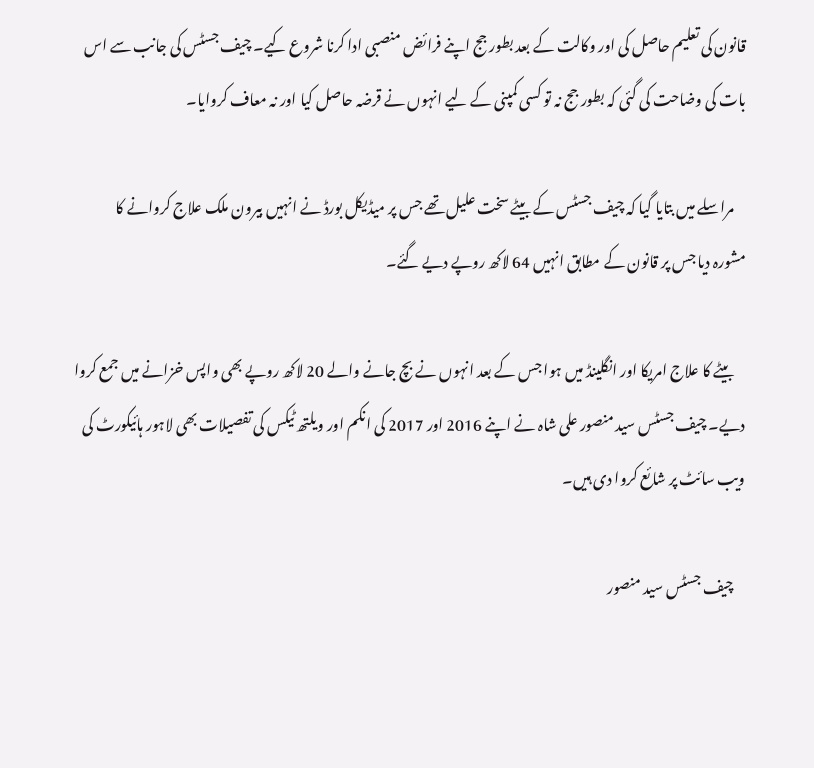قانون کی تعلیم حاصل کی اور وکالت کے بعد بطور جج اپنے فرائض منصبی ادا کرنا شروع کیے۔ چیف جسٹس کی جانب سے اس بات کی وضاحت کی گئی کہ بطور جج نہ تو کسی کمپنی کے لیے انہوں نے قرضہ حاصل کیا اور نہ معاف کروایا۔

    مراسلے میں بتایا گیا کہ چیف جسٹس کے بیٹے سخت علیل تھے جس پر میڈیکل بورڈ نے انہیں بیرون ملک علاج کروانے کا مشورہ دیا جس پر قانون کے مطابق انہیں 64 لاکھ روپے دیے گئے۔

    بیٹے کا علاج امریکا اور انگلینڈ میں ہوا جس کے بعد انہوں نے بچ جانے والے 20 لاکھ روپے بھی واپس خزانے میں جمع کروا دیے۔ چیف جسٹس سید منصور علی شاہ نے اپنے 2016 اور 2017 کی انکم اور ویلتھ ٹیکس کی تفصیلات بھی لاہور ہائیکورٹ کی ویب سائٹ پر شائع کروا دی ہیں۔

    چیف جسٹس سید منصور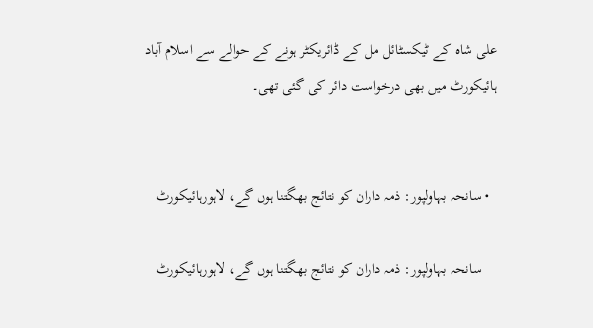علی شاہ کے ٹیکسٹائل مل کے ڈائریکٹر ہونے کے حوالے سے اسلام آباد ہائیکورٹ میں بھی درخواست دائر کی گئی تھی۔


  • سانحہ بہاولپور: ذمہ داران کو نتائج بھگتنا ہوں گے، لاہورہائیکورٹ

    سانحہ بہاولپور: ذمہ داران کو نتائج بھگتنا ہوں گے، لاہورہائیکورٹ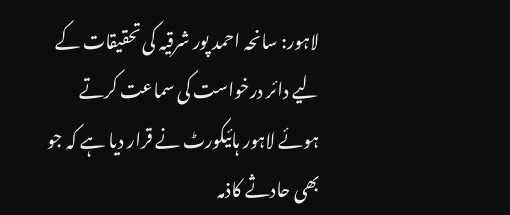لاہور: سانحہ احمد پور شرقیہ کی تحقیقات کے لیے دائر درخواست کی سماعت کرتے ہوئے لاہور ہائیکورٹ نے قرار دیا ہے کہ جو بھی حادثے کاذمہ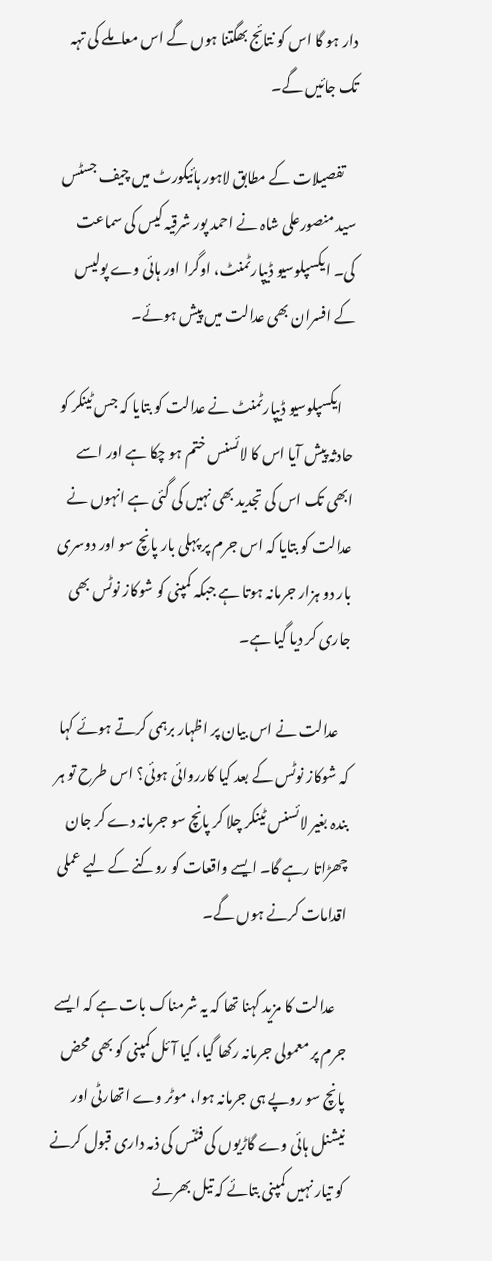دار ہو گا اس کو نتائج بھگتنا ہوں گے اس معاملے کی تہہ تک جائیں گے۔

    تفصیلات کے مطابق لاہور ہائیکورٹ میں چیف جسٹس سید منصورعلی شاہ نے احمد پور شرقیہ کیس کی سماعت کی۔ ایکسپلوسیو ڈیپارٹمنٹ، اوگرا اور ہائی وے پولیس کے افسران بھی عدالت میں پیش ہوئے۔

    ایکسپلوسیو ڈیپارٹمنٹ نے عدالت کو بتایا کہ جس ٹینکر کو حادثہ پیش آیا اس کا لائسنس ختم ہو چکا ہے اور اسے ابھی تک اس کی تجدید بھی نہیں کی گئی ہے انہوں نے عدالت کو بتایا کہ اس جرم پر پہلی بار پانچ سو اور دوسری بار دو ہزار جرمانہ ہوتا ہے جبکہ کمپنی کو شوکاز نوٹس بھی جاری کر دیا گیا ہے۔

    عدالت نے اس بیان پر اظہار برہمی کرتے ہوئے کہا کہ شوکاز نوٹس کے بعد کیا کارروائی ہوئی؟ اس طرح تو ہر بندہ بغیر لائسنس ٹینکر چلا کر پانچ سو جرمانہ دے کر جان چھڑاتا رہے گا۔ ایسے واقعات کو روکنے کے لیے عملی اقدامات کرنے ہوں گے۔

    عدالت کا مزید کہنا تھا کہ یہ شرمناک بات ہے کہ ایسے جرم پر معمولی جرمانہ رکھا گیا، کیا آئل کمپنی کو بھی محض پانچ سو روپے ہی جرمانہ ہوا، موٹر وے اتھارٹی اور نیشنل ہائی وے گاڑیوں کی فٹنس کی ذمہ داری قبول کرنے کو تیار نہیں کمپنی بتائے کہ تیل بھرنے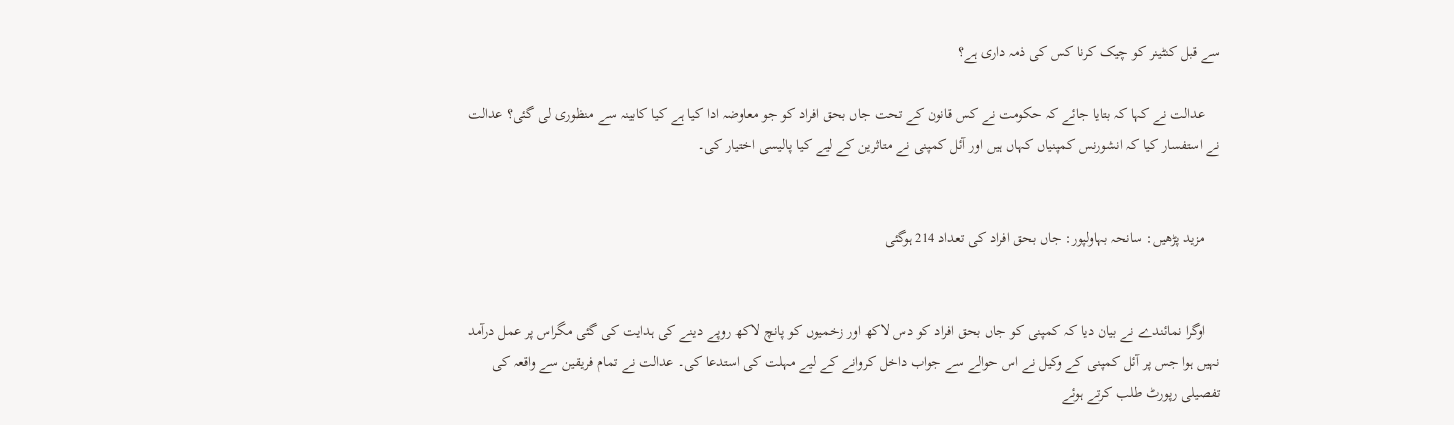سے قبل کنٹینر کو چیک کرنا کس کی ذمہ داری ہے؟

    عدالت نے کہا کہ بتایا جائے کہ حکومت نے کس قانون کے تحت جاں بحق افراد کو جو معاوضہ ادا کیا ہے کیا کابینہ سے منظوری لی گئی؟ عدالت نے استفسار کیا کہ انشورنس کمپنیاں کہاں ہیں اور آئل کمپنی نے متاثرین کے لیے کیا پالیسی اختیار کی۔


    مزید پڑھیں: سانحہ بہاولپور: جاں بحق افراد کی تعداد 214 ہوگئی


    اوگرا نمائندے نے بیان دیا کہ کمپنی کو جاں بحق افراد کو دس لاکھ اور زخمیوں کو پانچ لاکھ روپے دینے کی ہدایت کی گئی مگراس پر عمل درآمد نہیں ہوا جس پر آئل کمپنی کے وکیل نے اس حوالے سے جواب داخل کروانے کے لیے مہلت کی استدعا کی۔ عدالت نے تمام فریقین سے واقعہ کی تفصیلی رپورٹ طلب کرتے ہوئے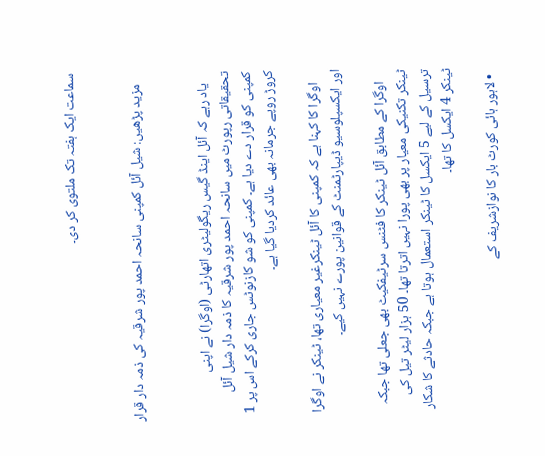سماعت ایک ہفتہ تک ملتوی کر دی۔


    مزید پڑھیں: شیل آئل کمپنی سانحہ احمد پور شرقیہ کی ذمہ دار قرار


    یاد رہے کہ آئل اینڈ گیس ریگولیٹری اتھارٹی (اوگرا) نے اپنی تحقیقاتی رپورٹ میں سانحہ احمد پور شرقیہ کا ذمہ دار شیل آئل کمپنی کو قرار دے دیا ہے۔ کمپنی کو شو کازنوٹس جاری کرکے اس پر 1 کروڑ روپے جرمانہ بھی عائد کردیا گیا ہے۔

    اوگرا کا کہنا ہے کہ کمپنی کا آئل ٹینکرغیر معیاری تھا، ٹینکر نے اوگرا اور ایکسپلوسیو ڈیپارٹمنٹ کے قوانین پورے نہیں کیے۔

    اوگرا کے مطابق آئل ٹینکر کا فٹنس سرٹیفکیٹ بھی جعلی تھا جبکہ ٹینکر تکنیکی معیار پر بھی پورا نہیں اترتا تھا۔ 50 ہزار لیٹر تیل کی ترسیل کے لیے 5 ایکسل کا ٹینکر استعمال ہوتا ہے جبکہ حادثے کا شکار ٹینکر 4 ایکسل کا تھا۔

  • لاہور ہائی کورٹ بار کا نوازشریف کے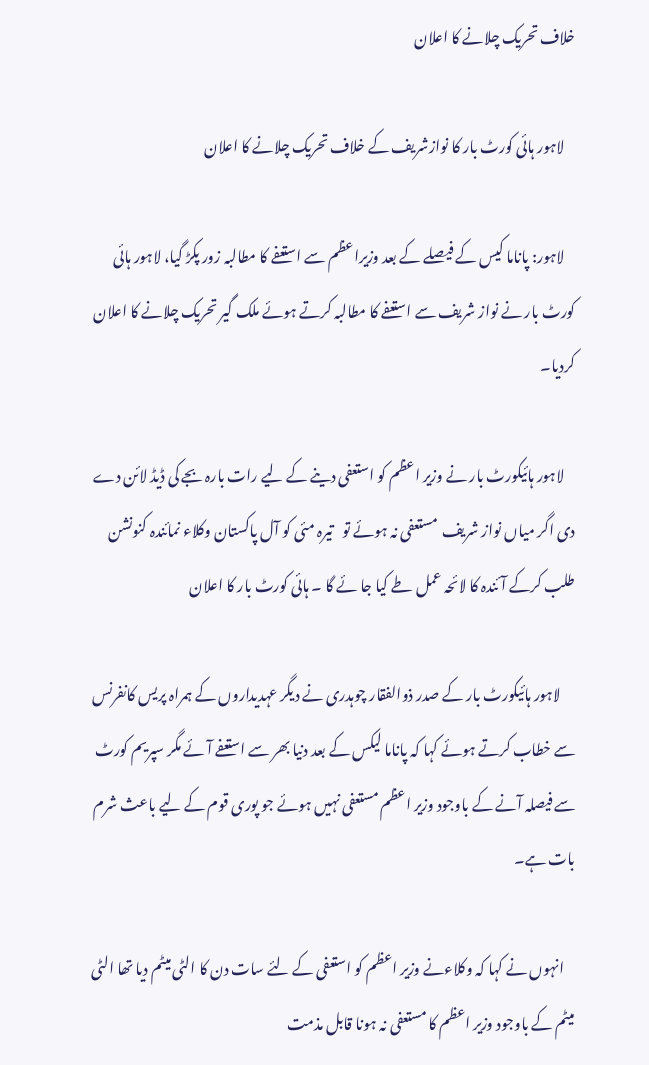خلاف تحریک چلانے کا اعلان

    لاہور ہائی کورٹ بار کا نوازشریف کے خلاف تحریک چلانے کا اعلان

    لاہور: پاناما کیس کے فیصلے کے بعد وزیراعظم سے استعفے کا مطالبہ زور پکڑ گیا، لاہور ہائی کورٹ بار نے نواز شریف سے استعفے کا مطالبہ کرتے ہوئے ملک گیر تحریک چلانے کا اعلان کردیا۔

    لاہور ہائیکورٹ بار نے وزیر اعظم کو استعفی دینے کے لیے رات بارہ بجے کی ڈیڈ لائن دے دی اگر میاں نواز شریف  مستعفی نہ ہوئے تو   تیرہ مئی کو آل پاکستان وکلاء نمائندہ کنونشن طلب کرکے آئندہ کا لائحہ عمل طے کیا جا ئے گا ۔ ہائی کورٹ بار کا اعلان

     لاہور ہائیکورٹ بار کے صدر ذوالفقار چوہدری نے دیگر عہدیداروں کے ہمراہ پریس کانفرنس سے خطاب کرتے ہوئے کہا کہ پاناما لیکس کے بعد دنیا بھر سے استعفے آئے مگر سپریم کورٹ سے فیصلہ آنے کے باوجود وزیر اعظم مستعفی نہیں ہوئے جو پوری قوم کے لیے باعث شرم بات ہے۔

    انہوں نے کہا کہ وکلاءنے وزیر اعظم کو استعفی کے لئے سات دن کا الٹی میٹم دیا تھا الٹی میٹم کے باوجود وزیر اعظم کا مستعفی نہ ہونا قابل مذمت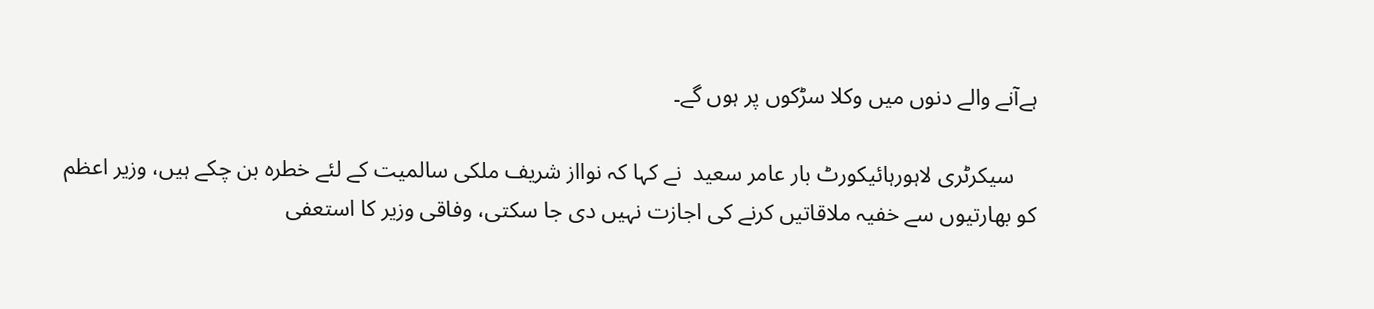ہےآنے والے دنوں میں وکلا سڑکوں پر ہوں گے۔

    سیکرٹری لاہورہائیکورٹ بار عامر سعید  نے کہا کہ نوااز شریف ملکی سالمیت کے لئے خطرہ بن چکے ہیں، وزیر اعظم کو بھارتیوں سے خفیہ ملاقاتیں کرنے کی اجازت نہیں دی جا سکتی، وفاقی وزیر کا استعفی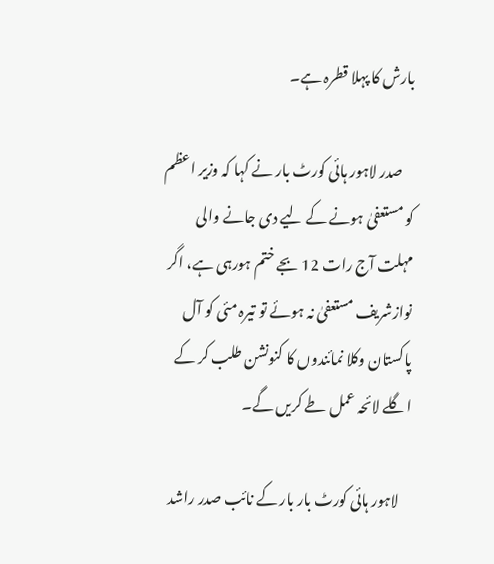بارش کا پہلا قطرہ ہے۔

    صدر لاہور ہائی کورٹ بار نے کہا کہ وزیر اعظم کو مستعفیٰ ہونے کے لیے دی جانے والی مہلت آج رات 12 بجے ختم ہورہی ہے، اگر نوازشریف مستعفیٰ نہ ہوئے تو تیرہ مئی کو آل پاکستان وکلا نمائندوں کا کنونشن طلب کر کے اگلے لائحہ عمل طے کریں گے۔

    لاہور ہائی کورٹ بار بار کے نائب صدر راشد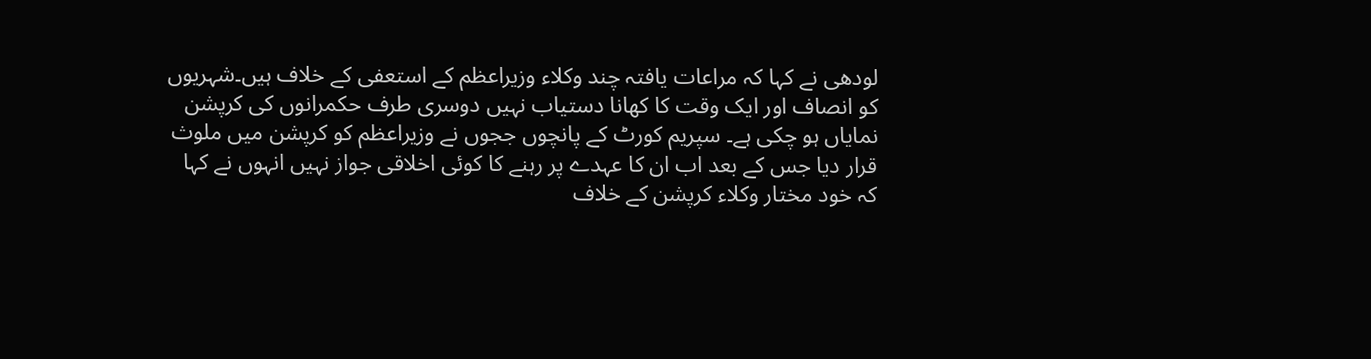لودھی نے کہا کہ مراعات یافتہ چند وکلاء وزیراعظم کے استعفی کے خلاف ہیں۔شہریوں کو انصاف اور ایک وقت کا کھانا دستیاب نہیں دوسری طرف حکمرانوں کی کرپشن نمایاں ہو چکی ہے۔ سپریم کورٹ کے پانچوں ججوں نے وزیراعظم کو کرپشن میں ملوث قرار دیا جس کے بعد اب ان کا عہدے پر رہنے کا کوئی اخلاقی جواز نہیں انہوں نے کہا کہ خود مختار وکلاء کرپشن کے خلاف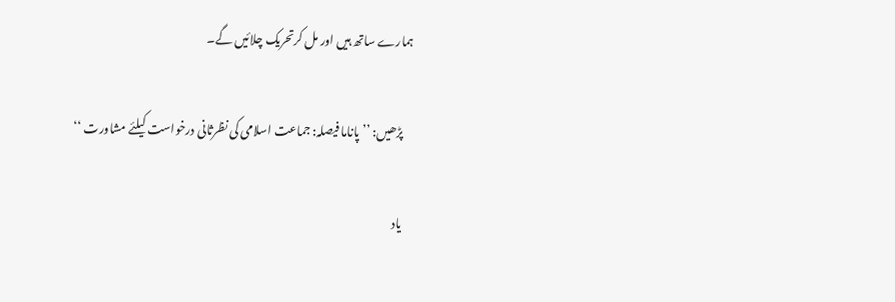ہمارے ساتھ ہیں اور مل کرتحریک چلائیں گے۔

    پڑھیں: ’’ پاناما فیصلہ: جماعت اسلامی کی نظرثانی درخواست کیلئے مشاورت ‘‘

    یاد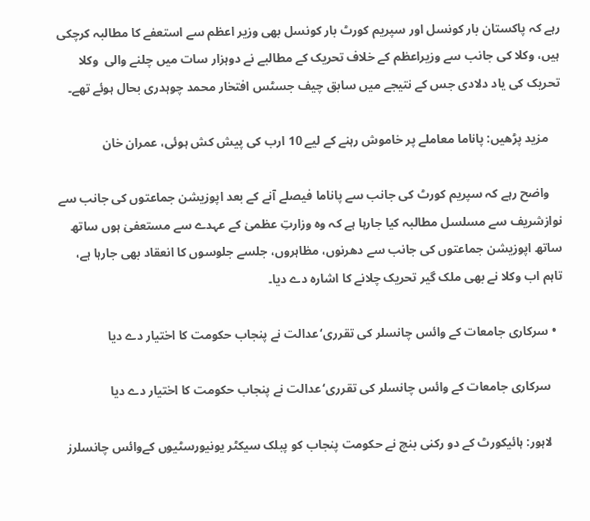رہے کہ پاکستان بار کونسل اور سپریم کورٹ بار کونسل بھی وزیر اعظم سے استعفے کا مطالبہ کرچکی ہیں، وکلا کی جانب سے وزیراعظم کے خلاف تحریک کے مطالبے نے دوہزار سات میں چلنے والی  وکلا تحریک کی یاد دلادی جس کے نتیجے میں سابق چیف جسٹس افتخار محمد چوہدری بحال ہوئے تھے۔

    مزید پڑھیں: پاناما معاملے پر خاموش رہنے کے لیے 10 ارب کی پیش کش ہوئی، عمران خان

    واضح رہے کہ سپریم کورٹ کی جانب سے پاناما فیصلے آنے کے بعد اپوزیشن جماعتوں کی جانب سے نوازشریف سے مسلسل مطالبہ کیا جارہا ہے کہ وہ وزارتِ عظمیٰ کے عہدے سے مستعفیٰ ہوں ساتھ ساتھ اپوزیشن جماعتوں کی جانب سے دھرنوں، مظاہروں، جلسے جلوسوں کا انعقاد بھی جارہا ہے، تاہم اب وکلا نے بھی ملک گیر تحریک چلانے کا اشارہ دے دیا۔

  • سرکاری جامعات کے وائس چانسلر کی تقرری‘عدالت نے پنجاب حکومت کا اختیار دے دیا

    سرکاری جامعات کے وائس چانسلر کی تقرری‘عدالت نے پنجاب حکومت کا اختیار دے دیا

    لاہور: ہائیکورٹ کے دو رکنی بنچ نے حکومت پنجاب کو پبلک سیکٹر یونیورسٹیوں کےوائس چانسلرز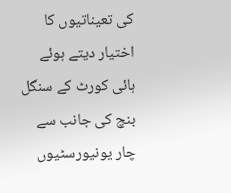کی تعیناتیوں کا اختیار دیتے ہوئے ہائی کورٹ کے سنگل بنچ کی جانب سے چار یونیورسٹیوں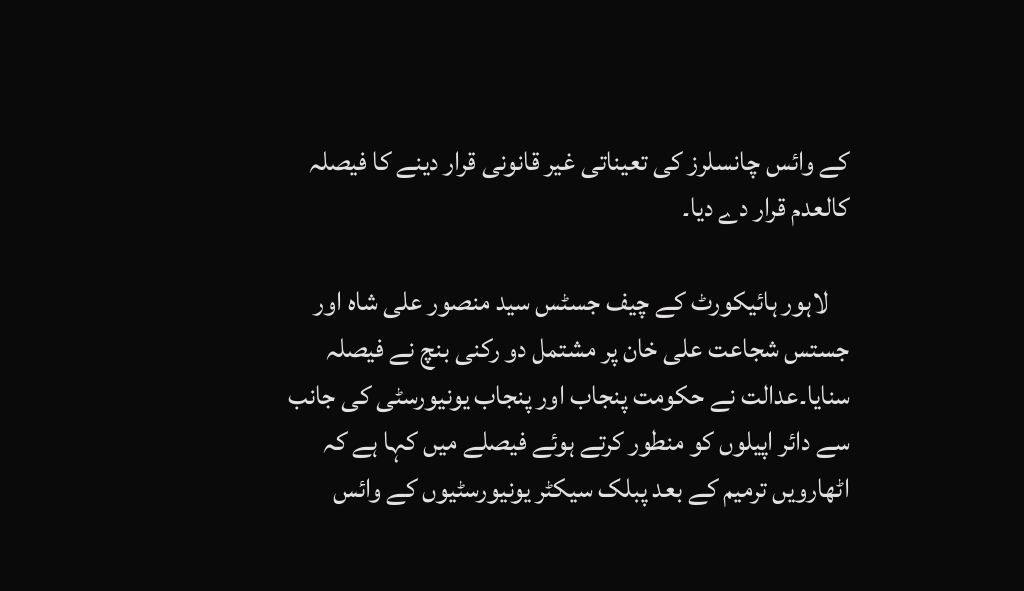کے وائس چانسلرز کی تعیناتی غیر قانونی قرار دینے کا فیصلہ کالعدم قرار دے دیا۔

    لاہور ہائیکورٹ کے چیف جسٹس سید منصور علی شاہ اور جستس شجاعت علی خان پر مشتمل دو رکنی بنچ نے فیصلہ سنایا۔عدالت نے حکومت پنجاب اور پنجاب یونیورسٹی کی جانب سے دائر اپیلوں کو منطور کرتے ہوئے فیصلے میں کہا ہے کہ اٹھارویں ترمیم کے بعد پبلک سیکٹر یونیورسٹیوں کے وائس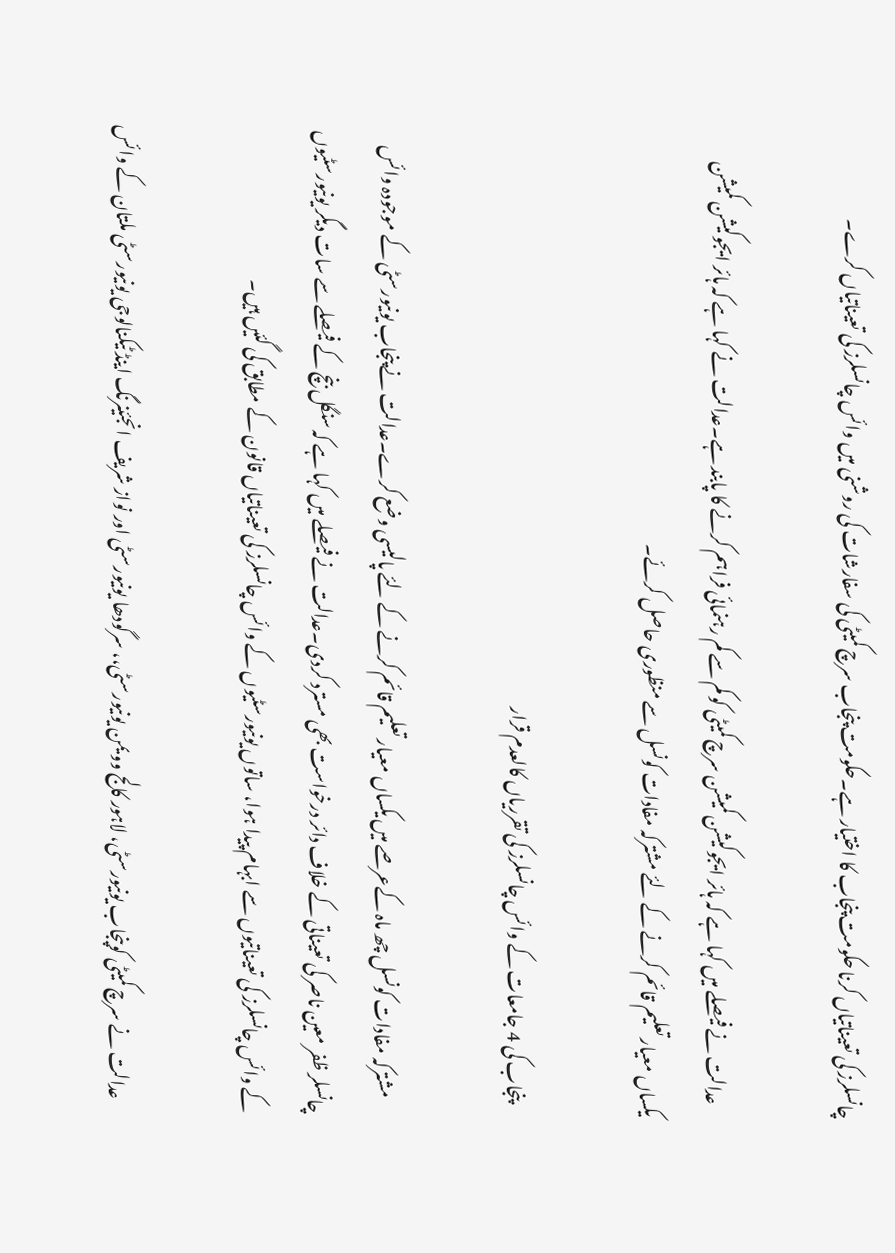چانسلرز کی تعیناتیاں کرنا حکومت پنجاب کا اختیار ہے۔حکومت پنجاب سرچ کمیٹی کی سفارشات کی روشنی میں وائس چانسلرز کی تعیناتیاں کرے۔

    عدالت نے فیصلے میں کہا ہے کہ ہائر ایجوکیشن کمیشن سرچ کمیٹی کو کم سے کم رہنمائی فراہم کرنے کا پابند ہے۔عدالت نے کہا ہے کہ ہائر ایجوکیشن کمیشن یکساں معیار تعلیم قائم کرنے کے لئے مشترکہ مفادات کونسل سے منظوری حاصل کرئے۔

    پنجاب کی 4 جامعات کے وائس چانسلرز کی تقرریاں کالعدم قرار

     مشترکہ مفادات کونسل چھ ماہ کےعرصے میں یکساں معیار تعلیم قائم کرنے کے لئے پالیسی وضع کرے۔عدالت نے پنجاب یونیورسٹی کے موجودہ وائس چانسلر ظفر معین ناصر کی تعیناتی کے خلاف دائر درخواست بھی مسترد کردی۔عدالت نے فیصلے میں کہا ہے کہ سنگل بنچ کے فیصلے سے سات دیگر یونیورسٹیوں کے وائس چانسلرز کی تعیناتیوں سے ابہام پیدا ہوا، ساتوں یونیورسٹیوں کے وائس چانسلرز کی تعیناتیاں قانون کے مطابق کی گئیں ہیں۔

    عدالت نے سرچ کمیٹی کوپنجاب یونیورسٹی، لاہور کالج وویمن یونیورسٹی،، سرگودھا یونیورسٹی اور نواز شریف انجئینرنگ اینڈ ٹیکنالوجی یونیورسٹی ملتان کے وائس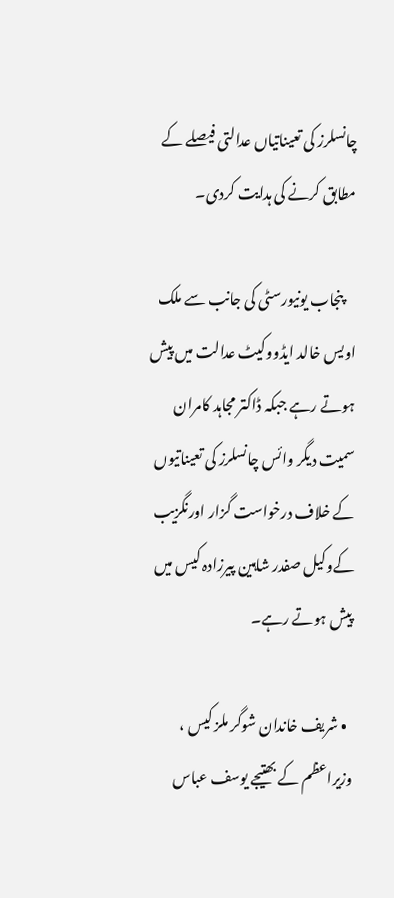چانسلرز کی تعیناتیاں عدالتی فیصلے کے مطابق کرنے کی ہدایت کردی۔

    پنجاب یونیورسٹی کی جانب سے ملک اویس خالد ایڈووکیٹ عدالت میں پیش ہوتے رہے جبکہ ڈاکتر مجاہد کامران سمیت دیگر وائس چانسلرز کی تعیناتیوں کے خلاف درخواست گزار اورنگزیب کےوکیل صفدر شاہین پیرزادہ کیس میں پیش ہوتے رہے۔

  • شریف خاندان شوگر ملز کیس ، وزیراعظم کے بھتیجے یوسف عباس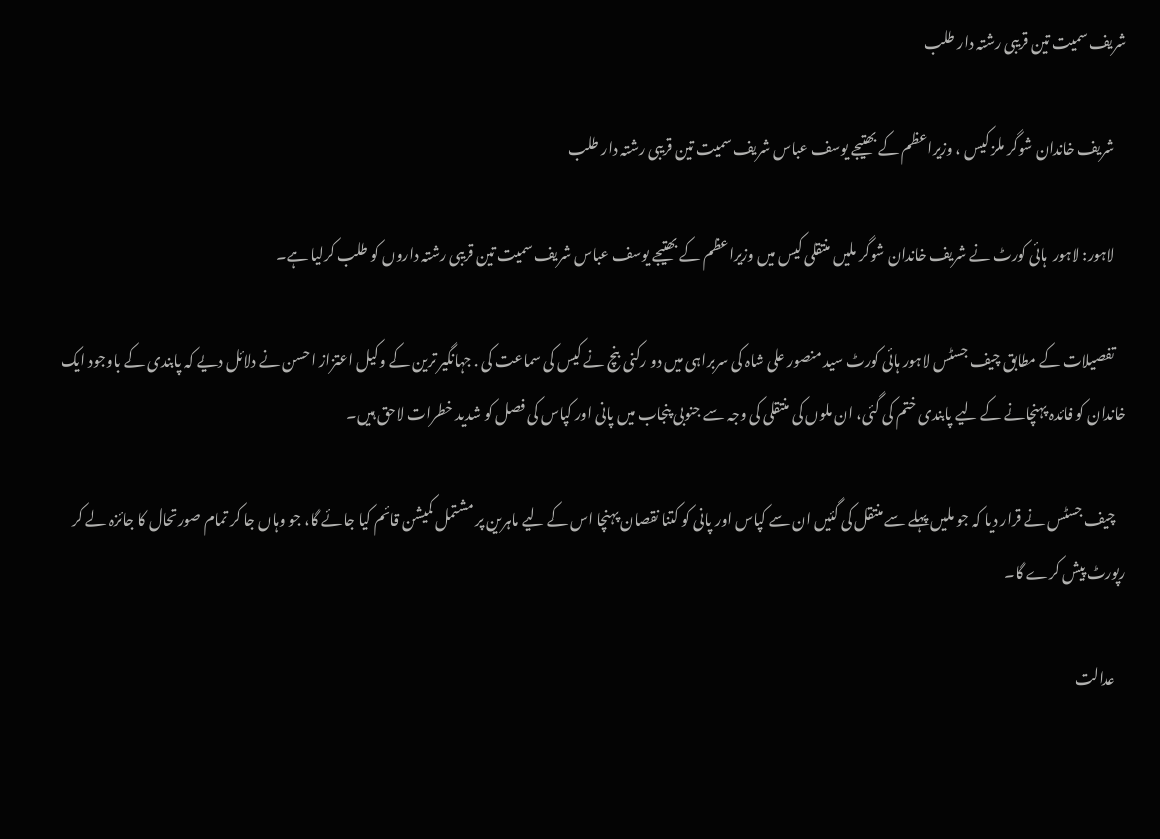شریف سمیت تین قریبی رشتہ دار طلب

    شریف خاندان شوگر ملز کیس ، وزیراعظم کے بھتیجے یوسف عباس شریف سمیت تین قریبی رشتہ دار طلب

    لاہور: لاہور  ہائی کورٹ نے شریف خاندان شوگر ملیں منتقلی کیس میں وزیراعظم کے بھتیجے یوسف عباس شریف سمیت تین قریبی رشتہ داروں کو طلب کرلیا ہے۔

    تفصیلات کے مطابق چیف جسٹس لاہور ہائی کورٹ سید منصور علی شاہ کی سربراہی میں دو رکنی بنچ نے کیس کی سماعت کی . جہانگیر ترین کے وکیل اعتزاز احسن نے دلائل دیے کہ پابندی کے باوجود ایک خاندان کو فائدہ پہنچانے کے لیے پابندی ختم کی گئی، ان ملوں کی منتقلی کی وجہ سے جنوبی پنجاب میں پانی اور کپاس کی فصل کو شدید خطرات لاحق ہیں۔

    چیف جسٹس نے قرار دیا کہ جو ملیں پہلے سے منتقل کی گئیں ان سے کپاس اور پانی کو کتنا نقصان پہنچا اس کے لیے ماہرین پر مشتمل کمیشن قائم کیا جائے گا، جو وہاں جا کر تمام صورتحال کا جائزہ لے کر رپورٹ پیش کرے گا۔

    عدالت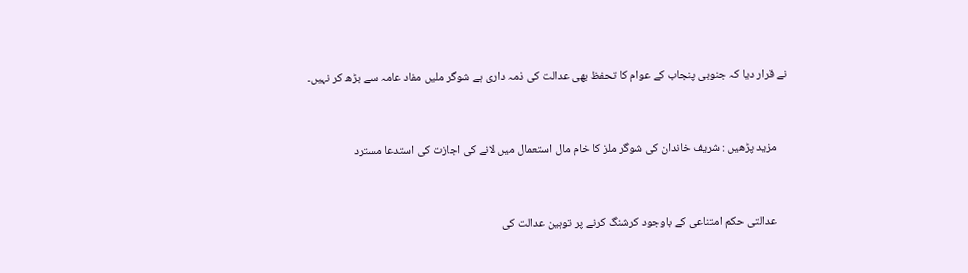نے قرار دیا کہ جنوبی پنجاب کے عوام کا تحفظ بھی عدالت کی ذمہ داری ہے شوگر ملیں مفاد عامہ سے بڑھ کر نہیں۔


    مزید پڑھیں : شریف خاندان کی شوگر ملز کا خام مال استعمال میں لانے کی اجازت کی استدعا مسترد


    عدالتی حکم امتناعی کے باوجود کرشنگ کرنے پر توہین عدالت کی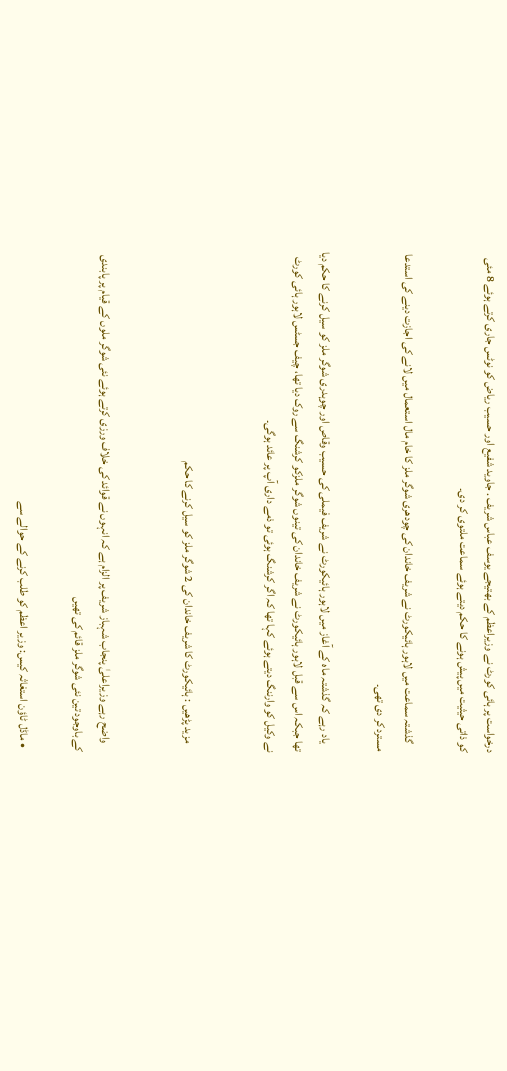درخواست پر ہائی کورٹ نے وزیراعظم کے بھتیجے یوسف عباس شریف . جاوید شفیع اور حسیب ریاض کو نوٹس جاری کرتے ہوئے 8 مئی کو ذاتی حیثیت میں پیش ہونے کا حکم دیتے ہوئے سماعت ملتوی کر دی۔

    گذشتہ سماعت میں لاہور ہائیکورٹ نے شریف خاندان کی چودھری شوگر ملز کا خام مال استعمال میں لانے کی اجازت دینے کی استدعا مسترد کر دی تھی۔

    یاد رہے کہ گذشتہ ماہ کے آغاز میں لاہور ہائیکورٹ نے شریف فیملی کی حسیب وقاص اور چوہدری شوگر ملز کو سیل کرنے کا حکم دیا تھا جبکہ اس سے قبل لاہور ہائیکورٹ نے شریف خاندان کی تینوں شوگر ملزکو کرشنگ سے روک دیا تھا، چیف جسٹس لاہور ہائی کورٹ نے وکیل کو وارننگ دیتے ہوئے کہا تھا کہ اگر کرشنگ ہوئی تو ذمے داری آپ پر عائد ہوگی۔


    مزید پڑھیں : ہائیکورٹ کا شریف خاندان کی 2 شوگر ملز کو سیل کرنے کا حکم


    واضح رہے وزیراعلیٰ پنجاب شہباز شریف پر الزام ہے کہ انہوں نے قوائد کی خلاف ورزی کرتے ہوئے نئی شوگر ملوں کے قیام پر پابندی کے باوجود تین نئی شوگر ملز قائم کی تھیں

  • ماڈل ٹاؤن استغاثہ کیس: وزیر اعظم کو طلب کرنے کے حوالے سے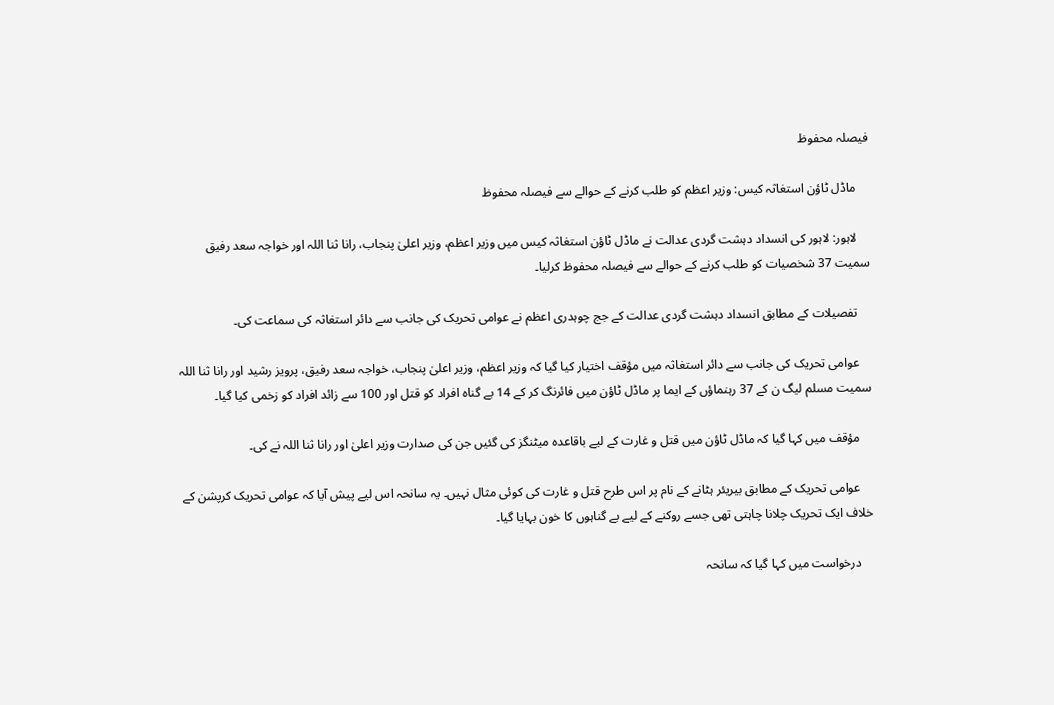فیصلہ محفوظ

    ماڈل ٹاؤن استغاثہ کیس: وزیر اعظم کو طلب کرنے کے حوالے سے فیصلہ محفوظ

    لاہور: لاہور کی انسداد دہشت گردی عدالت نے ماڈل ٹاؤن استغاثہ کیس میں وزیر اعظم، وزیر اعلیٰ پنجاب، رانا ثنا اللہ اور خواجہ سعد رفیق سمیت 37 شخصیات کو طلب کرنے کے حوالے سے فیصلہ محفوظ کرلیا۔

    تفصیلات کے مطابق انسداد دہشت گردی عدالت کے جج چوہدری اعظم نے عوامی تحریک کی جانب سے دائر استغاثہ کی سماعت کی۔

    عوامی تحریک کی جانب سے دائر استغاثہ میں مؤقف اختیار کیا گیا کہ وزیر اعظم، وزیر اعلیٰ پنجاب، خواجہ سعد رفیق، پرویز رشید اور رانا ثنا اللہ سمیت مسلم لیگ ن کے 37 رہنماؤں کے ایما پر ماڈل ٹاؤن میں فائرنگ کر کے 14 بے گناہ افراد کو قتل اور 100 سے زائد افراد کو زخمی کیا گیا۔

    مؤقف میں کہا گیا کہ ماڈل ٹاؤن میں قتل و غارت کے لیے باقاعدہ میٹنگز کی گئیں جن کی صدارت وزیر اعلیٰ اور رانا ثنا اللہ نے کی۔

    عوامی تحریک کے مطابق بیریئر ہٹانے کے نام پر اس طرح قتل و غارت کی کوئی مثال نہیں۔ یہ سانحہ اس لیے پیش آیا کہ عوامی تحریک کرپشن کے خلاف ایک تحریک چلانا چاہتی تھی جسے روکنے کے لیے بے گناہوں کا خون بہایا گیا۔

    درخواست میں کہا گیا کہ سانحہ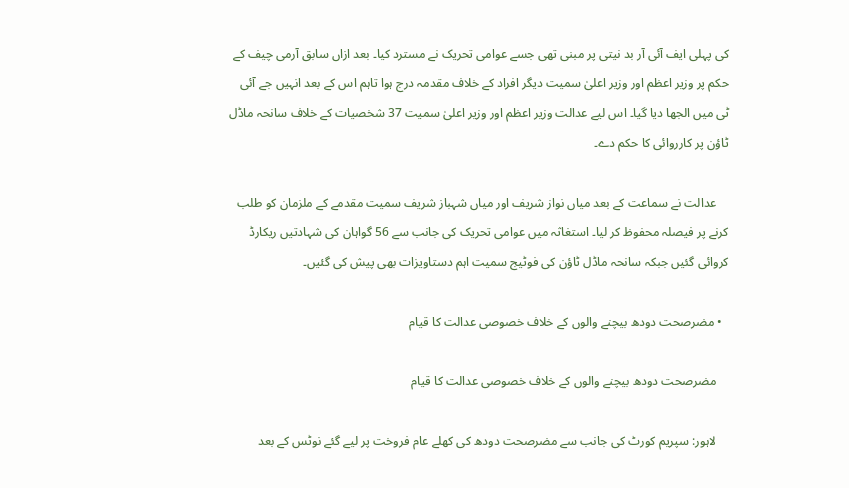کی پہلی ایف آئی آر بد نیتی پر مبنی تھی جسے عوامی تحریک نے مسترد کیا۔ بعد ازاں سابق آرمی چیف کے حکم پر وزیر اعظم اور وزیر اعلیٰ سمیت دیگر افراد کے خلاف مقدمہ درج ہوا تاہم اس کے بعد انہیں جے آئی ٹی میں الجھا دیا گیا۔ اس لیے عدالت وزیر اعظم اور وزیر اعلیٰ سمیت 37 شخصیات کے خلاف سانحہ ماڈل ٹاؤن پر کارروائی کا حکم دے۔

    عدالت نے سماعت کے بعد میاں نواز شریف اور میاں شہباز شریف سمیت مقدمے کے ملزمان کو طلب کرنے پر فیصلہ محفوظ کر لیا۔ استغاثہ میں عوامی تحریک کی جانب سے 56 گواہان کی شہادتیں ریکارڈ کروائی گئیں جبکہ سانحہ ماڈل ٹاؤن کی فوٹیج سمیت اہم دستاویزات بھی پیش کی گئیں۔

  • مضرصحت دودھ بیچنے والوں کے خلاف خصوصی عدالت کا قیام

    مضرصحت دودھ بیچنے والوں کے خلاف خصوصی عدالت کا قیام

    لاہور: سپریم کورٹ کی جانب سے مضرصحت دودھ کی کھلے عام فروخت پر لیے گئے نوٹس کے بعد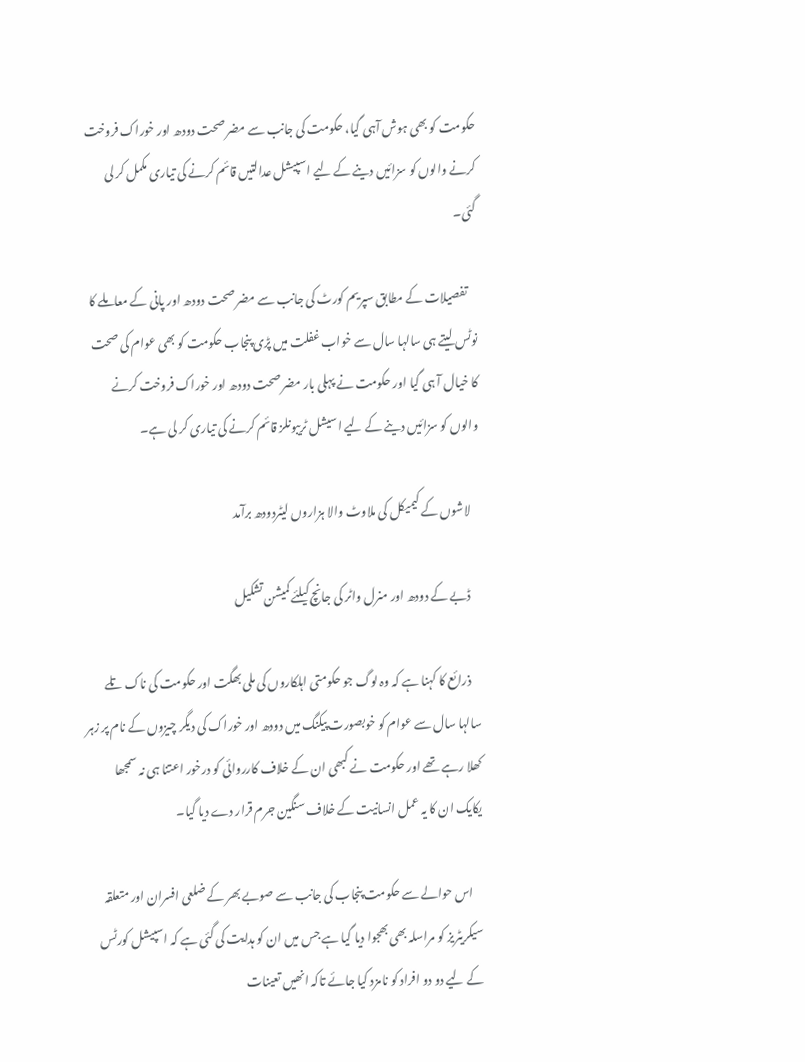حکومت کو بھی ہوش آہی گیا، حکومت کی جانب سے مضر صحت دودھ اور خوراک فروخت کرنے والوں کو سزائیں دینے کے لیے اسپیشل عدالتیں قائم کرنے کی تیاری مکمل کر لی گئی۔

    تفصیلات کے مطابق سپریم کورٹ کی جانب سے مضر صحت دودھ اور پانی کے معاملے کا نوٹس لیتے ہی سالہا سال سے خواب غفلت میں پڑی پنجاب حکومت کو بھی عوام کی صحت کا خیال آ ہی گیا اور حکومت نے پہلی بار مضر صحت دودھ اور خوراک فروخت کرنے والوں کو سزائیں دینے کے لیے اسیشل ٹریبونلز قائم کرنے کی تیاری کر لی ہے۔

    لاشوں کے کیمیکل کی ملاوٹ والا ہزاروں لیٹردودھ برآمد

    ڈبے کے دودھ اور منرل واٹر کی جانچ کیلئے کمیشن تشکیل

    ذرائع کا کہنا ہے کہ وہ لوگ جو حکومتی اہلکاروں کی ملی بھگت اور حکومت کی ناک تلے سالہا سال سے عوام کو خوبصورت پیکنگ میں دودھ اور خوراک کی دیگر چیزوں کے نام پر زہر کھلا رہے تھے اور حکومت نے کبھی ان کے خلاف کارروائی کو درخور اعتنا ہی نہ سمجھا یکایک ان کا یہ عمل انسانیت کے خلاف سنگین جرم قرار دے دیا گیا۔

    اس حوالے سے حکومت پنجاب کی جانب سے صوبے بھر کے ضلعی افسران اور متعلقہ سیکریٹریز کو مراسلہ بھی بھجوا دیا گیا ہے جس میں ان کو ہدایت کی گئی ہے کہ اسپیشل کورٹس کے لیے دو دو افراد کو نامزد کیا جائے تاکہ انھیں تعینات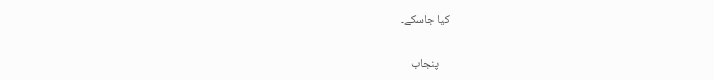کیا جاسکے۔

    پنجاب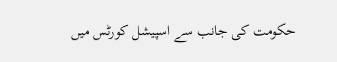حکومت کی جانب سے اسپیشل کورٹس میں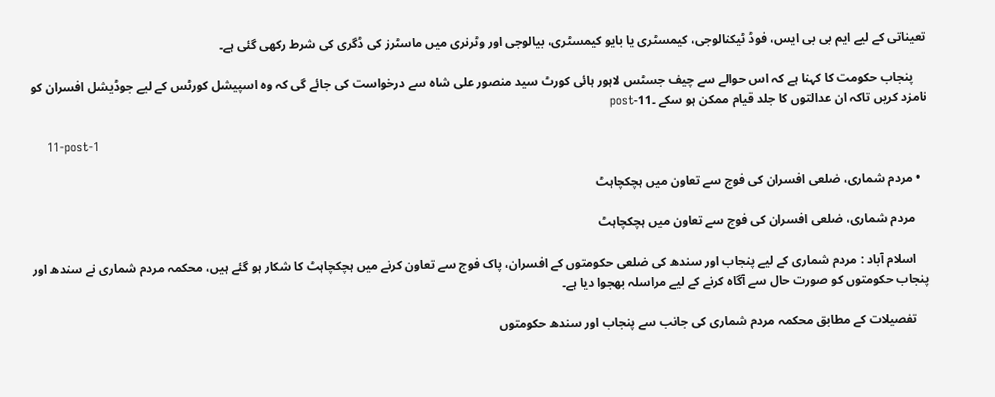تعیناتی کے لیے ایم بی بی ایس، فوڈ ٹیکنالوجی، کیمسٹری یا بایو کیمسٹری، بیالوجی اور وٹرنری میں ماسٹرز کی ڈگری کی شرط رکھی گئی ہے۔

    پنجاب حکومت کا کہنا ہے کہ اس حوالے سے چیف جسٹس لاہور ہائی کورٹ سید منصور علی شاہ سے درخواست کی جائے گی کہ وہ اسپیشل کورٹس کے لیے جوڈیشل افسران کو نامزد کریں تاکہ ان عدالتوں کا جلد قیام ممکن ہو سکے ۔11-post

    11-post-1

  • مردم شماری، ضلعی افسران کی فوج سے تعاون میں ہچکچاہٹ

    مردم شماری، ضلعی افسران کی فوج سے تعاون میں ہچکچاہٹ

    اسلام آباد : مردم شماری کے لیے پنجاب اور سندھ کی ضلعی حکومتوں کے افسران، پاک فوج سے تعاون کرنے میں ہچکچاہٹ کا شکار ہو گئے ہیں، محکمہ مردم شماری نے سندھ اور پنجاب حکومتوں کو صورت حال سے آگاہ کرنے کے لیے مراسلہ بھجوا دیا ہے۔

    تفصیلات کے مطابق محکمہ مردم شماری کی جانب سے پنجاب اور سندھ حکومتوں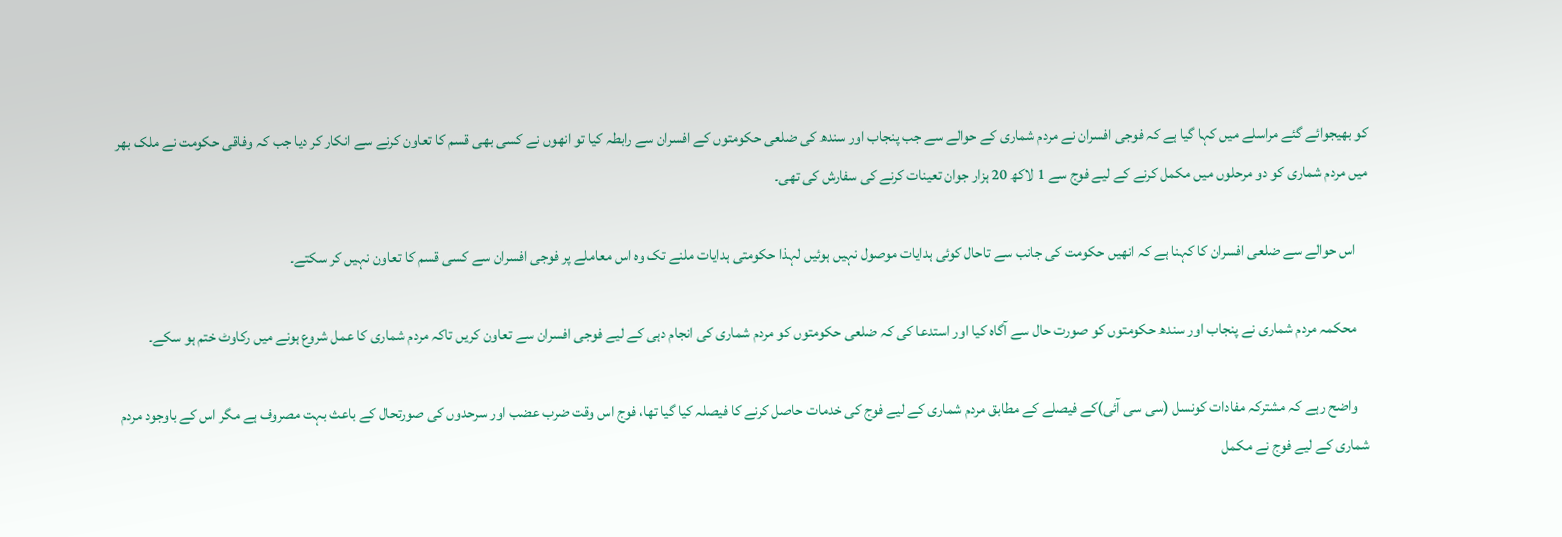کو بھیجوائے گئے مراسلے میں کہا گیا ہے کہ فوجی افسران نے مردم شماری کے حوالے سے جب پنجاب اور سندھ کی ضلعی حکومتوں کے افسران سے رابطہ کیا تو انھوں نے کسی بھی قسم کا تعاون کرنے سے انکار کر دیا جب کہ وفاقی حکومت نے ملک بھر میں مردم شماری کو دو مرحلوں میں مکمل کرنے کے لیے فوج سے 1 لاکھ 20 ہزار جوان تعینات کرنے کی سفارش کی تھی۔

    اس حوالے سے ضلعی افسران کا کہنا ہے کہ انھیں حکومت کی جانب سے تاحال کوئی ہدایات موصول نہیں ہوئیں لہذا حکومتی ہدایات ملنے تک وہ اس معاملے پر فوجی افسران سے کسی قسم کا تعاون نہیں کر سکتے۔

    محکمہ مردم شماری نے پنجاب اور سندھ حکومتوں کو صورت حال سے آگاہ کیا اور استدعا کی کہ ضلعی حکومتوں کو مردم شماری کی انجام دہی کے لیے فوجی افسران سے تعاون کریں تاکہ مردم شماری کا عمل شروع ہونے میں رکاوٹ ختم ہو سکے۔

    واضح رہے کہ مشترکہ مفادات کونسل (سی سی آئی)کے فیصلے کے مطابق مردم شماری کے لیے فوج کی خدمات حاصل کرنے کا فیصلہ کیا گیا تھا، فوج اس وقت ضرب عضب اور سرحدوں کی صورتحال کے باعث بہت مصروف ہے مگر اس کے باوجود مردم شماری کے لیے فوج نے مکمل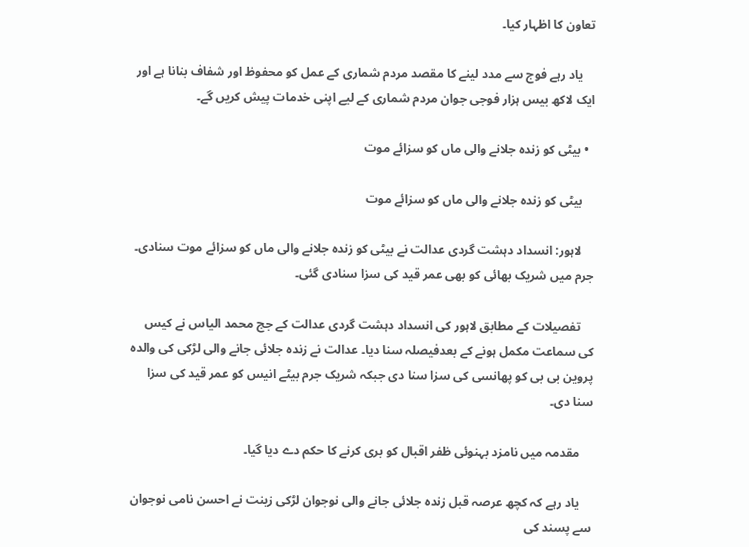تعاون کا اظہار کیا۔

    یاد رہے فوج سے مدد لینے کا مقصد مردم شماری کے عمل کو محفوظ اور شفاف بنانا ہے اور ایک لاکھ بیس ہزار فوجی جوان مردم شماری کے لیے اپنی خدمات پیش کریں گے۔

  • بیٹی کو زندہ جلانے والی ماں کو سزائے موت

    بیٹی کو زندہ جلانے والی ماں کو سزائے موت

    لاہور: انسداد دہشت گردی عدالت نے بیٹی کو زندہ جلانے والی ماں کو سزائے موت سنادی۔ جرم میں شریک بھائی کو بھی عمر قید کی سزا سنادی گئی۔

    تفصیلات کے مطابق لاہور کی انسداد دہشت گردی عدالت کے جج محمد الیاس نے کیس کی سماعت مکمل ہونے کے بعدفیصلہ سنا دیا۔ عدالت نے زندہ جلائی جانے والی لڑکی کی والدہ پروین بی بی کو پھانسی کی سزا سنا دی جبکہ شریک جرم بیٹے انیس کو عمر قید کی سزا سنا دی۔

    مقدمہ میں نامزد بہنوئی ظفر اقبال کو بری کرنے کا حکم دے ديا گیا۔

    یاد رہے کہ کچھ عرصہ قبل زندہ جلائی جانے والی نوجوان لڑکی زینت نے احسن نامی نوجوان سے پسند کی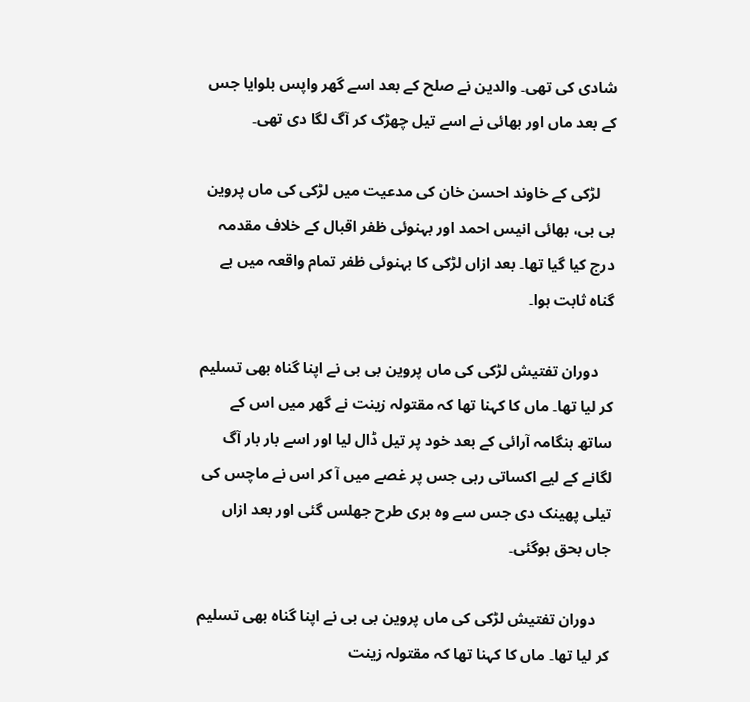شادی کی تھی۔ والدین نے صلح کے بعد اسے گھر واپس بلوایا جس کے بعد ماں اور بھائی نے اسے تیل چھڑک کر آگ لگا دی تھی۔

    لڑکی کے خاوند احسن خان کی مدعیت میں لڑکی کی ماں پروین بی بی، بھائی انیس احمد اور بہنوئی ظفر اقبال کے خلاف مقدمہ درج کیا گیا تھا۔ بعد ازاں لڑکی کا بہنوئی ظفر تمام واقعہ میں بے گناہ ثابت ہوا۔

    دوران تفتیش لڑکی کی ماں پروین بی بی نے اپنا گناہ بھی تسلیم کر لیا تھا۔ ماں کا کہنا تھا کہ مقتولہ زینت نے گھر میں اس کے ساتھ ہنگامہ آرائی کے بعد خود پر تیل ڈال لیا اور اسے بار بار آگ لگانے کے لیے اکساتی رہی جس پر غصے میں آ کر اس نے ماچس کی تیلی پھینک دی جس سے وہ بری طرح جھلس گئی اور بعد ازاں جاں بحق ہوگئی۔

    دوران تفتیش لڑکی کی ماں پروین بی بی نے اپنا گناہ بھی تسلیم کر لیا تھا۔ ماں کا کہنا تھا کہ مقتولہ زینت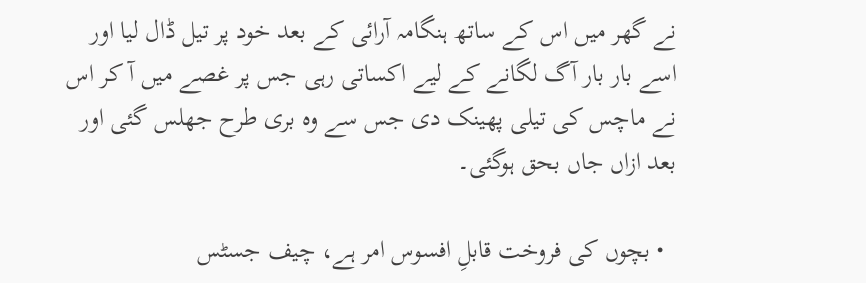نے گھر میں اس کے ساتھ ہنگامہ آرائی کے بعد خود پر تیل ڈال لیا اور اسے بار بار آگ لگانے کے لیے اکساتی رہی جس پر غصے میں آ کر اس نے ماچس کی تیلی پھینک دی جس سے وہ بری طرح جھلس گئی اور بعد ازاں جاں بحق ہوگئی۔

  • بچوں کی فروخت قابلِ افسوس امر ہے، چیف جسٹس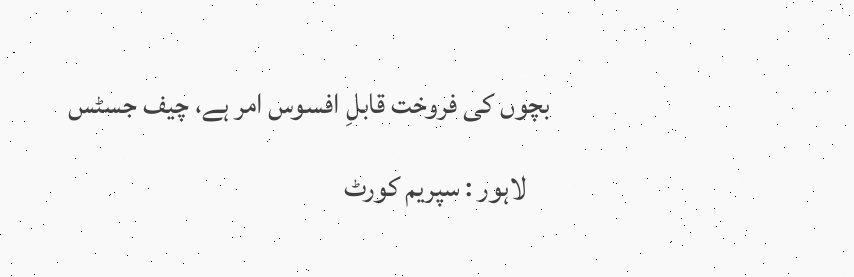بچوں کی فروخت قابلِ افسوس امر ہے، چیف جسٹس

    لاہور : سپريم کورٹ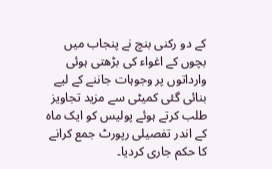کے دو رکنی بنچ نے پنجاب میں بچوں کے اغواء کی بڑھتی ہوئی وارداتوں پر وجوہات جاننے کے لیے بنائی گئی کمیٹی سے مزید تجاویز طلب کرتے ہوئے پولیس کو ایک ماہ کے اندر تفصیلی رپورٹ جمع کرانے کا حکم جاری کردیا۔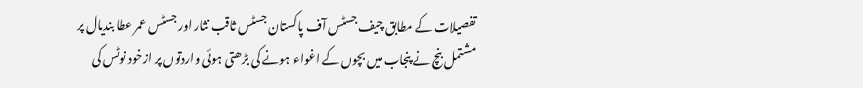تفصیلات کے مطابق چیف جسٹس آف پاکستان جسٹس ثاقب نثار اور جسٹس عمر عطا بندیال پر مشتمل بنچ نے پنجاب میں بچوں کے اغواء ہونے کی بڑھتی ہوئی واردتوں پر ازخود نوٹس کی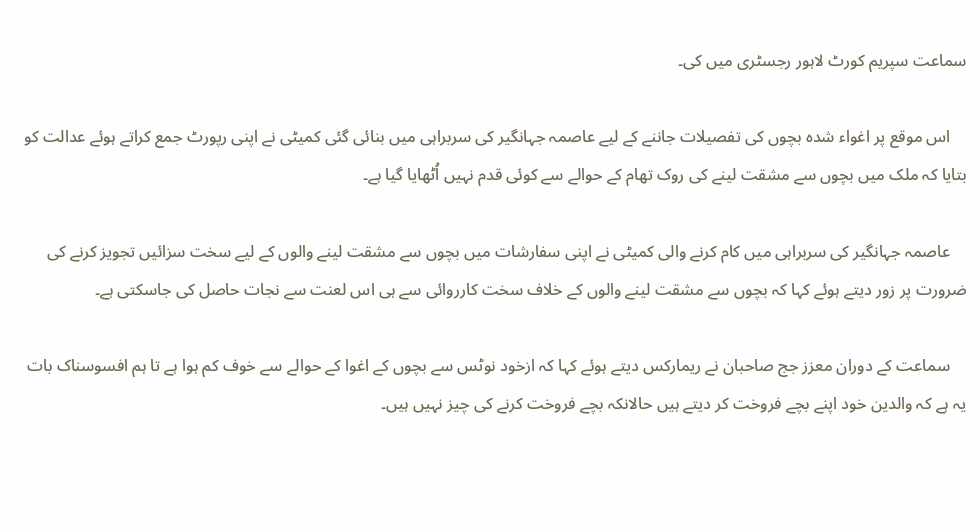سماعت سپریم کورٹ لاہور رجسٹری میں کی۔

    اس موقع پر اغواء شدہ بچوں کی تفصیلات جاننے کے ليے عاصمہ جہانگیر کی سربراہی ميں بنائی گئی کميٹی نے اپنی رپورٹ جمع کراتے ہوئے عدالت کو بتايا کہ ملک میں بچوں سے مشقت لینے کی روک تھام کے حوالے سے کوئی قدم نہیں اُٹھایا گیا ہے۔

    عاصمہ جہانگیر کی سربراہی میں کام کرنے والی کمیٹی نے اپنی سفارشات میں بچوں سے مشقت لینے والوں کے لیے سخت سزائیں تجویز کرنے کی ضرورت پر زور دیتے ہوئے کہا کہ بچوں سے مشقت لینے والوں کے خلاف سخت کارروائی سے ہی اس لعنت سے نجات حاصل کی جاسکتی ہے۔

    سماعت کے دوران معزز جج صاحبان نے ریمارکس دیتے ہوئے کہا کہ ازخود نوٹس سے بچوں کے اغوا کے حوالے سے خوف کم ہوا ہے تا ہم افسوسناک بات یہ ہے کہ والدین خود اپنے بچے فروخت کر دیتے ہیں حالانکہ بچے فروخت کرنے کی چیز نہیں ہیں۔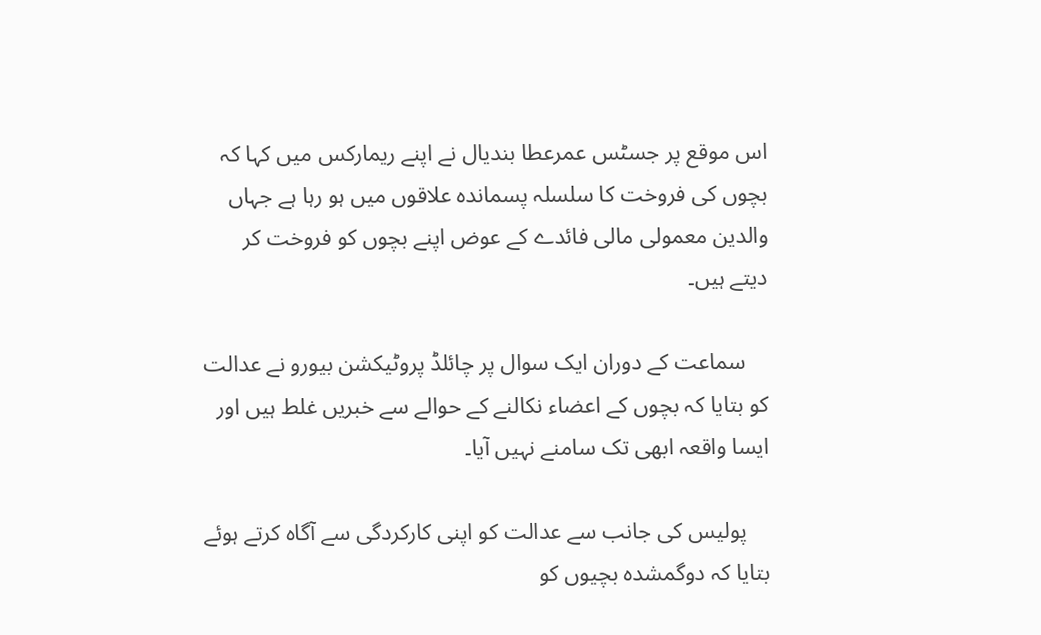اس موقع پر جسٹس عمرعطا بندیال نے اپنے ریمارکس میں کہا کہ بچوں کی فروخت کا سلسلہ پسماندہ علاقوں میں ہو رہا ہے جہاں والدین معمولی مالی فائدے کے عوض اپنے بچوں کو فروخت کر دیتے ہیں۔

    سماعت کے دوران ایک سوال پر چائلڈ پروٹیکشن بیورو نے عدالت کو بتایا کہ بچوں کے اعضاء نکالنے کے حوالے سے خبریں غلط ہیں اور ایسا واقعہ ابھی تک سامنے نہیں آیا۔

    پولیس کی جانب سے عدالت کو اپنی کارکردگی سے آگاہ کرتے ہوئے بتایا کہ دوگمشدہ بچیوں کو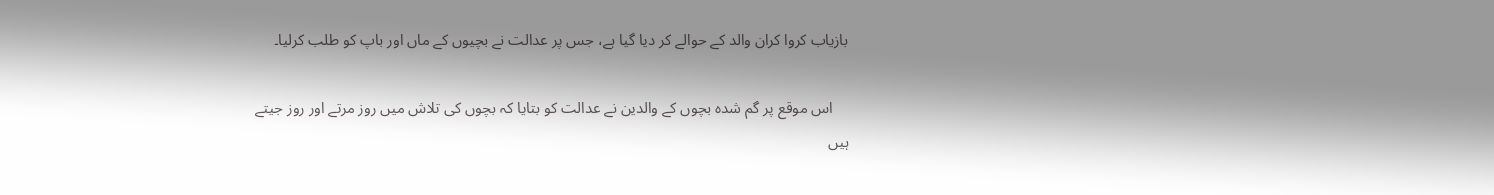بازیاب کروا کران والد کے حوالے کر دیا گیا ہے، جس پر عدالت نے بچیوں کے ماں اور باپ کو طلب کرلیا۔

    اس موقع پر گم شدہ بچوں کے والدین نے عدالت کو بتایا کہ بچوں کی تلاش میں روز مرتے اور روز جیتے ہیں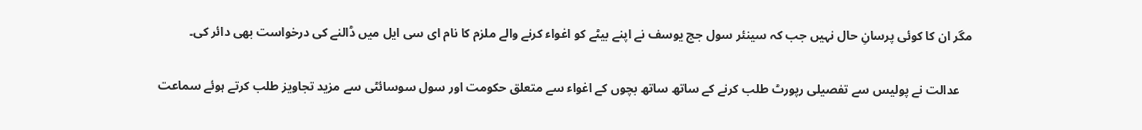مگر ان کا کوئی پرسانِ حال نہیں جب کہ سینئر سول جج یوسف نے اپنے بیٹے کو اغواء کرنے والے ملزم کا نام ای سی ایل میں ڈالنے کی درخواست بھی دائر کی۔

    عدالت نے پولیس سے تفصیلی رپورٹ طلب کرنے کے ساتھ ساتھ بچوں کے اغواء سے متعلق حکومت اور سول سوسائٹی سے مزید تجاویز طلب کرتے ہوئے سماعت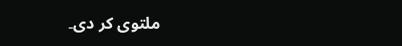ملتوی کر دی۔